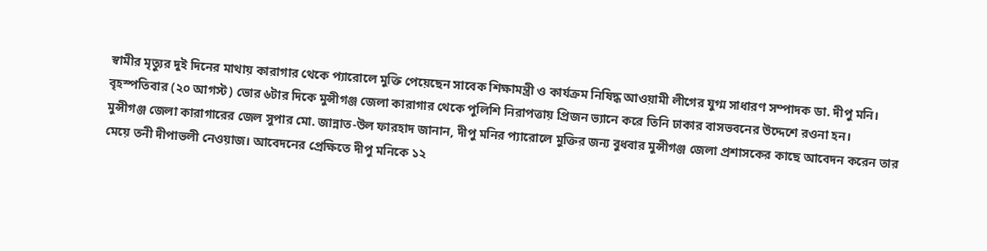স্বামীর মৃত্যুর দুই দিনের মাথায় কারাগার থেকে প্যারোলে মুক্তি পেয়েছেন সাবেক শিক্ষামন্ত্রী ও কার্যক্রম নিষিদ্ধ আওয়ামী লীগের যুগ্ম সাধারণ সম্পাদক ডা. দীপু মনি।
বৃহস্পতিবার (২০ আগস্ট) ভোর ৬টার দিকে মুন্সীগঞ্জ জেলা কারাগার থেকে পুলিশি নিরাপত্তায় প্রিজন ভ্যানে করে তিনি ঢাকার বাসভবনের উদ্দেশে রওনা হন।
মুন্সীগঞ্জ জেলা কারাগারের জেল সুপার মো. জান্নাত-উল ফারহাদ জানান, দীপু মনির প্যারোলে মুক্তির জন্য বুধবার মুন্সীগঞ্জ জেলা প্রশাসকের কাছে আবেদন করেন তার মেয়ে তনী দীপাভলী নেওয়াজ। আবেদনের প্রেক্ষিতে দীপু মনিকে ১২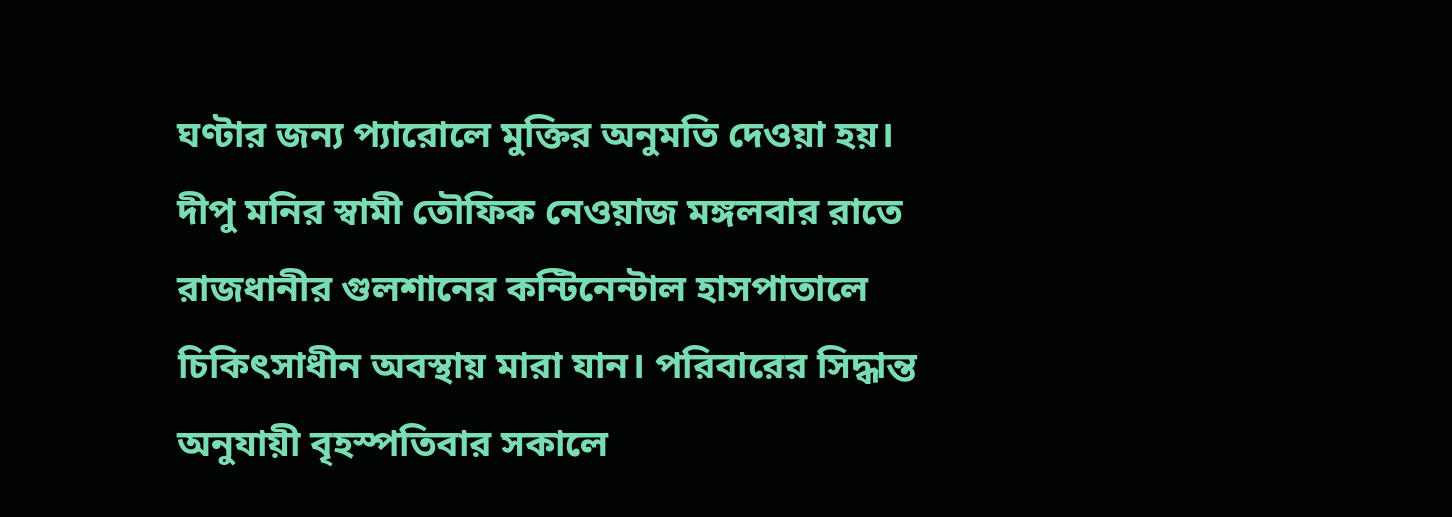ঘণ্টার জন্য প্যারোলে মুক্তির অনুমতি দেওয়া হয়।
দীপু মনির স্বামী তৌফিক নেওয়াজ মঙ্গলবার রাতে রাজধানীর গুলশানের কন্টিনেন্টাল হাসপাতালে চিকিৎসাধীন অবস্থায় মারা যান। পরিবারের সিদ্ধান্ত অনুযায়ী বৃহস্পতিবার সকালে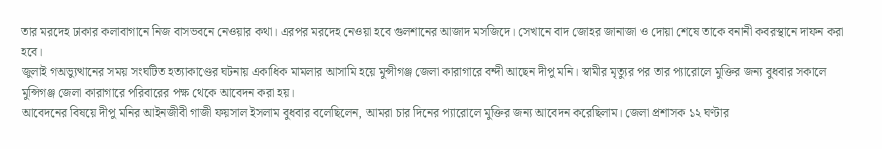তার মরদেহ ঢাকার কলাবাগানে নিজ বাসভবনে নেওয়ার কথা। এরপর মরদেহ নেওয়া হবে গুলশানের আজাদ মসজিদে। সেখানে বাদ জোহর জানাজা ও দোয়া শেষে তাকে বনানী কবরস্থানে দাফন করা হবে।
জুলাই গঅভ্যুত্থানের সময় সংঘটিত হত্যাকাণ্ডের ঘটনায় একাধিক মামলার আসামি হয়ে মুন্সীগঞ্জ জেলা কারাগারে বন্দী আছেন দীপু মনি। স্বামীর মৃত্যুর পর তার প্যারোলে মুক্তির জন্য বুধবার সকালে মুন্সিগঞ্জ জেলা কারাগারে পরিবারের পক্ষ থেকে আবেদন করা হয়।
আবেদনের বিষয়ে দীপু মনির আইনজীবী গাজী ফয়সাল ইসলাম বুধবার বলেছিলেন, আমরা চার দিনের প্যারোলে মুক্তির জন্য আবেদন করেছিলাম। জেলা প্রশাসক ১২ ঘণ্টার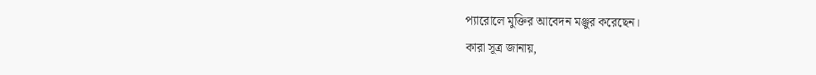প্যারোলে মুক্তির আবেদন মঞ্জুর করেছেন।
কারা সূত্র জানায়,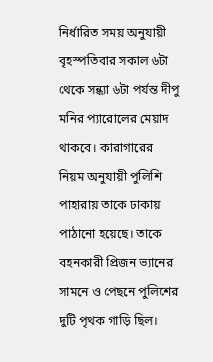নির্ধারিত সময় অনুযায়ী বৃহস্পতিবার সকাল ৬টা থেকে সন্ধ্যা ৬টা পর্যন্ত দীপু মনির প্যারোলের মেয়াদ থাকবে। কারাগারের নিয়ম অনুযায়ী পুলিশি পাহারায় তাকে ঢাকায় পাঠানো হয়েছে। তাকে বহনকারী প্রিজন ভ্যানের সামনে ও পেছনে পুলিশের দুটি পৃথক গাড়ি ছিল।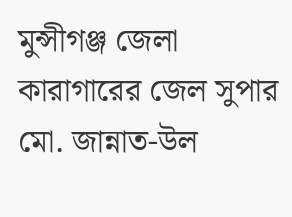মুন্সীগঞ্জ জেলা কারাগারের জেল সুপার মো. জান্নাত-উল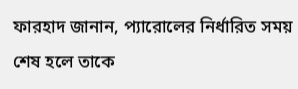ফারহাদ জানান, প্যারোলের নির্ধারিত সময় শেষ হলে তাকে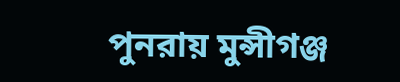পুনরায় মুন্সীগঞ্জ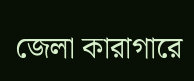জেলা কারাগারে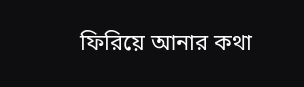ফিরিয়ে আনার কথা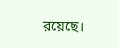রয়েছে।